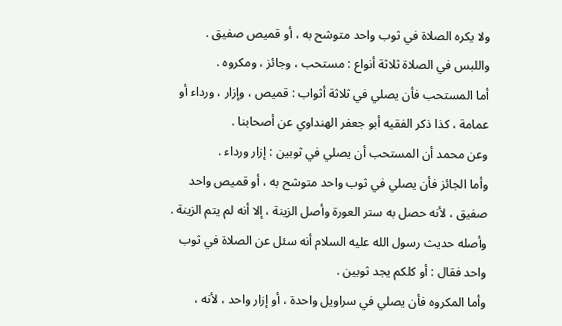ولا يكره الصلاة في ثوب واحد متوشح به ، أو قميص صفيق .
واللبس في الصلاة ثلاثة أنواع : مستحب ، وجائز ، ومكروه .
أما المستحب فأن يصلي في ثلاثة أثواب : قميص ، وإزار ، ورداء أو
عمامة ، كذا ذكر الفقيه أبو جعفر الهنداوي عن أصحابنا .
وعن محمد أن المستحب أن يصلي في ثوبين : إزار ورداء .
وأما الجائز فأن يصلي في ثوب واحد متوشح به ، أو قميص واحد
صفيق ، لأنه حصل به ستر العورة وأصل الزينة ، إلا أنه لم يتم الزينة .
وأصله حديث رسول الله عليه السلام أنه سئل عن الصلاة في ثوب
واحد فقال : أو كلكم يجد ثوبين .
وأما المكروه فأن يصلي في سراويل واحدة ، أو إزار واحد ، لأنه ،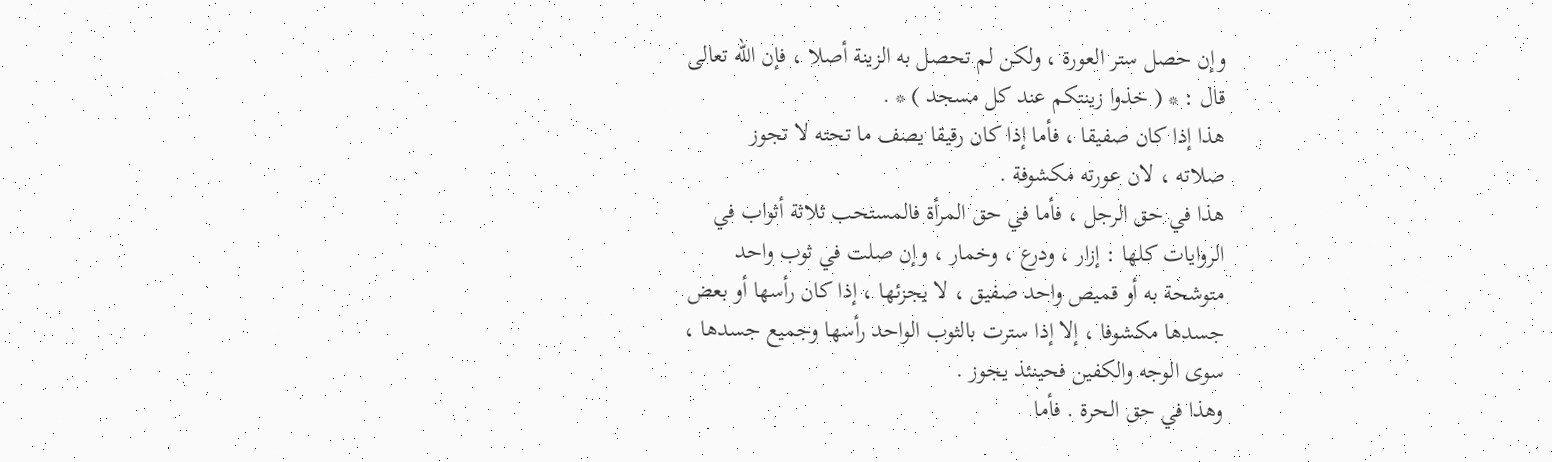وإن حصل ستر العورة ، ولكن لم تحصل به الزينة أصلا ، فإن الله تعالى
قال : * ( خذوا زينتكم عند كل مسجد ) * .
هذا إذا كان صفيقا ، فأما إذا كان رقيقا يصف ما تحته لا تجوز
صلاته ، لان عورته مكشوفة .
هذا في حق الرجل ، فأما في حق المرأة فالمستحب ثلاثة أثواب في
الروايات كلها : إزار ، ودرع ، وخمار ، وإن صلت في ثوب واحد
متوشحة به أو قميص واحد صفيق ، لا يجزئها ، إذا كان رأسها أو بعض
جسدها مكشوفا ، إلا إذا سترت بالثوب الواحد رأسها وجميع جسدها ،
سوى الوجه والكفين فحينئذ يجوز .
وهذا في حق الحرة . فأما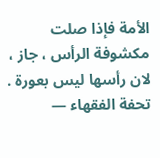الأمة فإذا صلت مكشوفة الرأس ، جاز ،
لان رأسها ليس بعورة .
تحفة الفقهاء —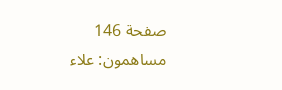صفحة 146
مساهمون: علاء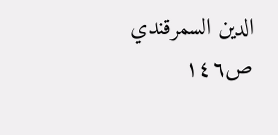الدين السمرقندي
ص١٤٦